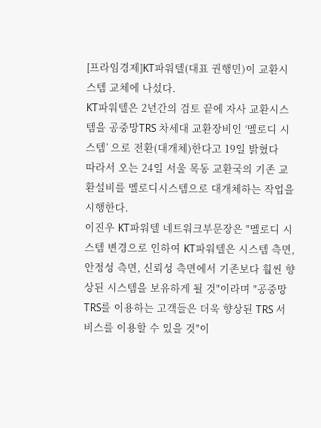[프라임경제]KT파워텔(대표 권행민)이 교환시스템 교체에 나섰다.
KT파워텔은 2년간의 검토 끝에 자사 교환시스템을 공중망TRS 차세대 교환장비인 ‘멜로디 시스템’ 으로 전환(대개체)한다고 19일 밝혔다
따라서 오는 24일 서울 목동 교환국의 기존 교환설비를 멜로디시스템으로 대개체하는 작업을 시행한다.
이진우 KT파워텔 네트워크부문장은 "멜로디 시스템 변경으로 인하여 KT파워텔은 시스템 측면, 안정성 측면, 신뢰성 측면에서 기존보다 훨씬 향상된 시스템을 보유하게 될 것"이라며 "공중망TRS를 이용하는 고객들은 더욱 향상된 TRS 서비스를 이용할 수 있을 것"이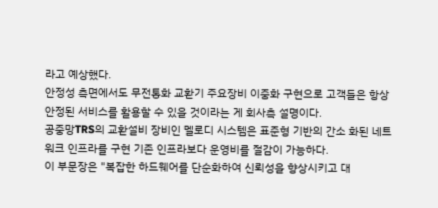라고 예상했다.
안정성 측면에서도 무전통화 교환기 주요장비 이중화 구현으로 고객들은 항상 안정된 서비스를 활용할 수 있을 것이라는 게 회사측 설명이다.
공중망TRS의 교환설비 장비인 멜로디 시스템은 표준형 기반의 간소 화된 네트워크 인프라를 구현 기존 인프라보다 운영비를 절감이 가능하다.
이 부문장은 "복잡한 하드웨어를 단순화하여 신뢰성을 향상시키고 대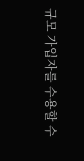규모 가입자를 수용할 수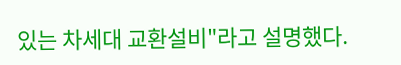있는 차세대 교환설비"라고 설명했다.